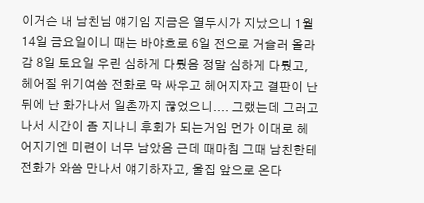이거슨 내 남친님 얘기임 지금은 열두시가 지났으니 1월 14일 금요일이니 때는 바야흐로 6일 전으로 거슬러 올라감 8일 토요일 우린 심하게 다퉜음 정말 심하게 다퉜고, 헤어질 위기여씀 전화로 막 싸우고 헤어지자고 결판이 난 뒤에 난 화가나서 일촌까지 끊었으니.... 그랬는데 그러고나서 시간이 좀 지나니 후회가 되는거임 먼가 이대로 헤어지기엔 미련이 너무 남았음 근데 때마침 그때 남친한테 전화가 와씀 만나서 얘기하자고, 울집 앞으로 온다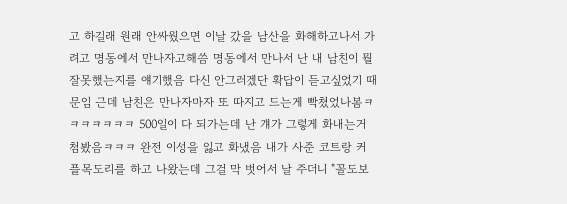고 하길래 원래 안싸웠으면 이날 갔을 남산을 화해하고나서 가려고 명동에서 만나자고해씀 명동에서 만나서 난 내 남친이 뭘 잘못했는지를 얘기했음 다신 안그러겠단 확답이 듣고싶었기 때문임 근데 남친은 만나자마자 또 따지고 드는게 빡쳤었나봄ㅋㅋㅋㅋㅋㅋㅋ 500일이 다 되가는데 난 걔가 그렇게 화내는거 첨봤음ㅋㅋㅋ 완전 이성을 잃고 화냈음 내가 사준 코트랑 커플목도리를 하고 나왔는데 그걸 막 벗어서 날 주더니 "꼴도보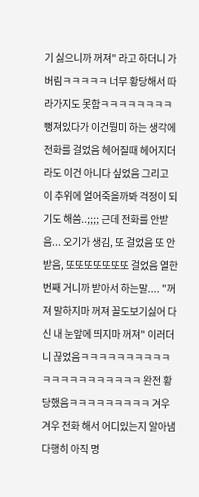기 싫으니까 꺼져" 라고 하더니 가버림ㅋㅋㅋㅋㅋ 너무 황당해서 따라가지도 못함ㅋㅋㅋㅋㅋㅋㅋㅋ 뻥져있다가 이건뭥미 하는 생각에 전화를 걸었음 헤어질때 헤어지더라도 이건 아니다 싶었음 그리고 이 추위에 얼어죽을까봐 걱정이 되기도 해씀..;;;; 근데 전화를 안받음... 오기가 생김, 또 걸었음 또 안받음, 또또또또또또또 걸었음 열한번째 거니까 받아서 하는말.... "꺼져 말하지마 꺼져 꼴도보기싫어 다신 내 눈앞에 띄지마 꺼져" 이러더니 끊었음ㅋㅋㅋㅋㅋㅋㅋㅋㅋㅋㅋㅋㅋㅋㅋㅋㅋㅋㅋㅋㅋ 완전 황당했음ㅋㅋㅋㅋㅋㅋㅋㅋㅋ 겨우겨우 전화 해서 어디있는지 알아냄 다행히 아직 명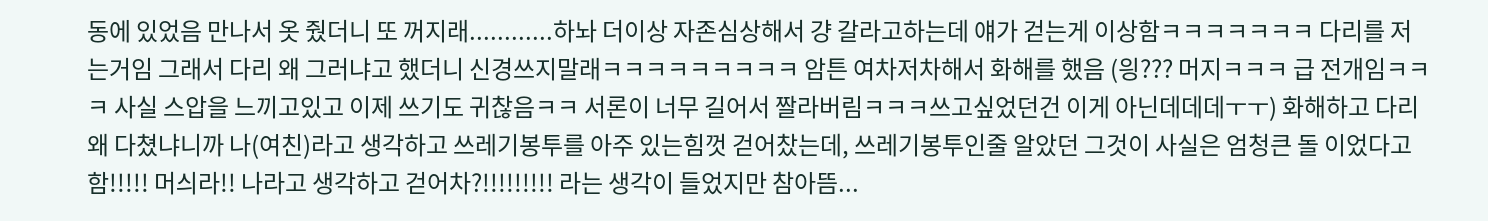동에 있었음 만나서 옷 줬더니 또 꺼지래............하놔 더이상 자존심상해서 걍 갈라고하는데 얘가 걷는게 이상함ㅋㅋㅋㅋㅋㅋㅋ 다리를 저는거임 그래서 다리 왜 그러냐고 했더니 신경쓰지말래ㅋㅋㅋㅋㅋㅋㅋㅋㅋ 암튼 여차저차해서 화해를 했음 (읭??? 머지ㅋㅋㅋ 급 전개임ㅋㅋㅋ 사실 스압을 느끼고있고 이제 쓰기도 귀찮음ㅋㅋ 서론이 너무 길어서 짤라버림ㅋㅋㅋ쓰고싶었던건 이게 아닌데데데ㅜㅜ) 화해하고 다리 왜 다쳤냐니까 나(여친)라고 생각하고 쓰레기봉투를 아주 있는힘껏 걷어찼는데, 쓰레기봉투인줄 알았던 그것이 사실은 엄청큰 돌 이었다고 함!!!!! 머싀라!! 나라고 생각하고 걷어차?!!!!!!!!! 라는 생각이 들었지만 참아뜸...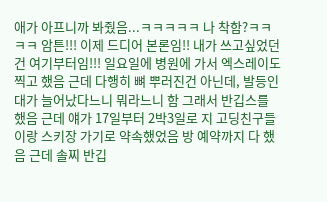애가 아프니까 봐줬음...ㅋㅋㅋㅋㅋ 나 착함?ㅋㅋㅋㅋ 암튼!!! 이제 드디어 본론임!! 내가 쓰고싶었던건 여기부터임!!! 일요일에 병원에 가서 엑스레이도 찍고 했음 근데 다행히 뼈 뿌러진건 아닌데, 발등인대가 늘어났다느니 뭐라느니 함 그래서 반깁스를 했음 근데 얘가 17일부터 2박3일로 지 고딩친구들이랑 스키장 가기로 약속했었음 방 예약까지 다 했음 근데 솔찌 반깁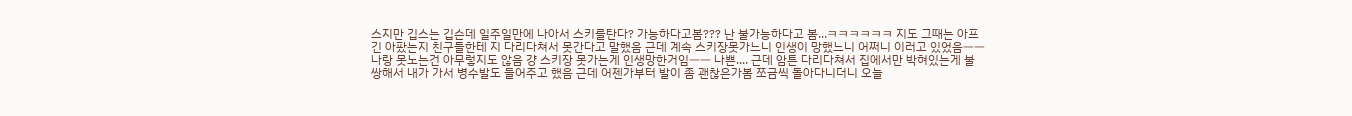스지만 깁스는 깁슨데 일주일만에 나아서 스키를탄다? 가능하다고봄??? 난 불가능하다고 봄...ㅋㅋㅋㅋㅋㅋ 지도 그때는 아프긴 아팠는지 친구들한테 지 다리다쳐서 못간다고 말했음 근데 계속 스키장못가느니 인생이 망했느니 어쩌니 이러고 있었음ㅡㅡ 나랑 못노는건 아무렇지도 않음 걍 스키장 못가는게 인생망한거임ㅡㅡ 나쁜.... 근데 암튼 다리다쳐서 집에서만 박혀있는게 불쌍해서 내가 가서 병수발도 들어주고 했음 근데 어젠가부터 발이 좀 괜찮은가봄 쪼금씩 돌아다니더니 오늘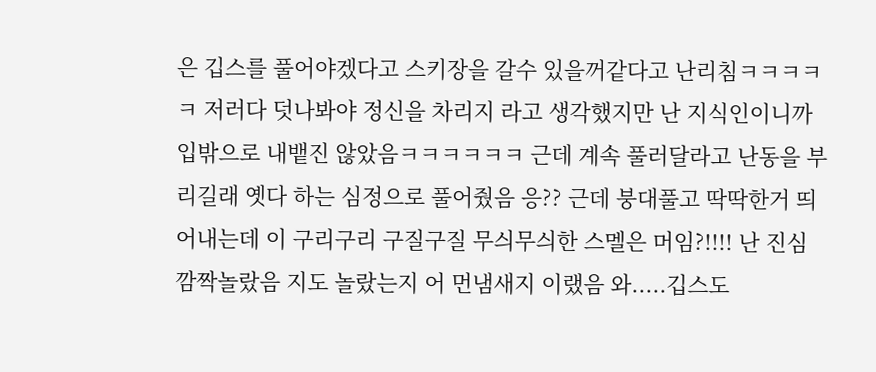은 깁스를 풀어야겠다고 스키장을 갈수 있을꺼같다고 난리침ㅋㅋㅋㅋㅋ 저러다 덧나봐야 정신을 차리지 라고 생각했지만 난 지식인이니까 입밖으로 내뱉진 않았음ㅋㅋㅋㅋㅋㅋ 근데 계속 풀러달라고 난동을 부리길래 옛다 하는 심정으로 풀어줬음 응?? 근데 붕대풀고 딱딱한거 띄어내는데 이 구리구리 구질구질 무싀무싀한 스멜은 머임?!!!! 난 진심 깜짝놀랐음 지도 놀랐는지 어 먼냄새지 이랬음 와.....깁스도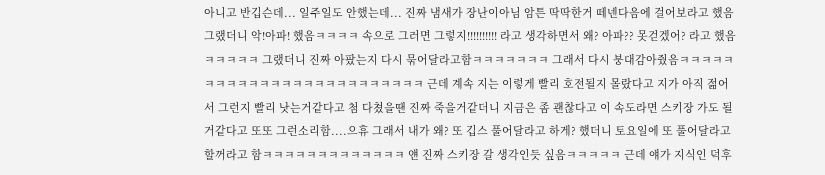아니고 반깁슨데... 일주일도 안했는데... 진짜 냄새가 장난이아님 암튼 딱딱한거 떼넨다음에 걸어보라고 했음 그랬더니 악!아파! 했음ㅋㅋㅋㅋ 속으로 그러면 그렇지!!!!!!!!!! 라고 생각하면서 왜? 아파?? 못걷겠어? 라고 했음ㅋㅋㅋㅋㅋ 그랬더니 진짜 아팠는지 다시 묶어달라고함ㅋㅋㅋㅋㅋㅋㅋ 그래서 다시 붕대감아줬음ㅋㅋㅋㅋㅋㅋㅋㅋㅋㅋㅋㅋㅋㅋㅋㅋㅋㅋㅋㅋㅋㅋㅋㅋㅋ 근데 계속 지는 이렇게 빨리 호전될지 몰랐다고 지가 아직 젊어서 그런지 빨리 낫는거같다고 첨 다쳤을땐 진짜 죽을거같더니 지금은 좀 괜찮다고 이 속도라면 스키장 가도 될거같다고 또또 그런소리함....으휴 그래서 내가 왜? 또 깁스 풀어달라고 하게? 했더니 토요일에 또 풀어달라고 할꺼라고 함ㅋㅋㅋㅋㅋㅋㅋㅋㅋㅋㅋㅋㅋ 얜 진짜 스키장 갈 생각인듯 싶음ㅋㅋㅋㅋㅋ 근데 얘가 지식인 덕후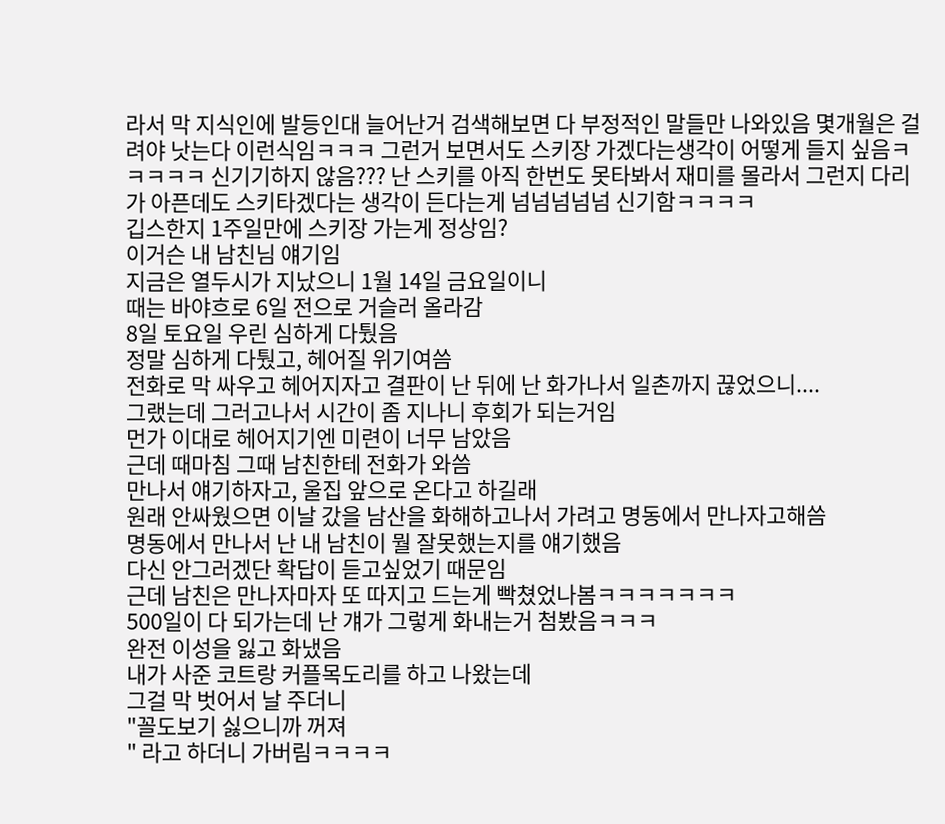라서 막 지식인에 발등인대 늘어난거 검색해보면 다 부정적인 말들만 나와있음 몇개월은 걸려야 낫는다 이런식임ㅋㅋㅋ 그런거 보면서도 스키장 가겠다는생각이 어떻게 들지 싶음ㅋㅋㅋㅋㅋ 신기기하지 않음??? 난 스키를 아직 한번도 못타봐서 재미를 몰라서 그런지 다리가 아픈데도 스키타겠다는 생각이 든다는게 넘넘넘넘넘 신기함ㅋㅋㅋㅋ
깁스한지 1주일만에 스키장 가는게 정상임?
이거슨 내 남친님 얘기임
지금은 열두시가 지났으니 1월 14일 금요일이니
때는 바야흐로 6일 전으로 거슬러 올라감
8일 토요일 우린 심하게 다퉜음
정말 심하게 다퉜고, 헤어질 위기여씀
전화로 막 싸우고 헤어지자고 결판이 난 뒤에 난 화가나서 일촌까지 끊었으니....
그랬는데 그러고나서 시간이 좀 지나니 후회가 되는거임
먼가 이대로 헤어지기엔 미련이 너무 남았음
근데 때마침 그때 남친한테 전화가 와씀
만나서 얘기하자고, 울집 앞으로 온다고 하길래
원래 안싸웠으면 이날 갔을 남산을 화해하고나서 가려고 명동에서 만나자고해씀
명동에서 만나서 난 내 남친이 뭘 잘못했는지를 얘기했음
다신 안그러겠단 확답이 듣고싶었기 때문임
근데 남친은 만나자마자 또 따지고 드는게 빡쳤었나봄ㅋㅋㅋㅋㅋㅋㅋ
500일이 다 되가는데 난 걔가 그렇게 화내는거 첨봤음ㅋㅋㅋ
완전 이성을 잃고 화냈음
내가 사준 코트랑 커플목도리를 하고 나왔는데
그걸 막 벗어서 날 주더니
"꼴도보기 싫으니까 꺼져
" 라고 하더니 가버림ㅋㅋㅋㅋ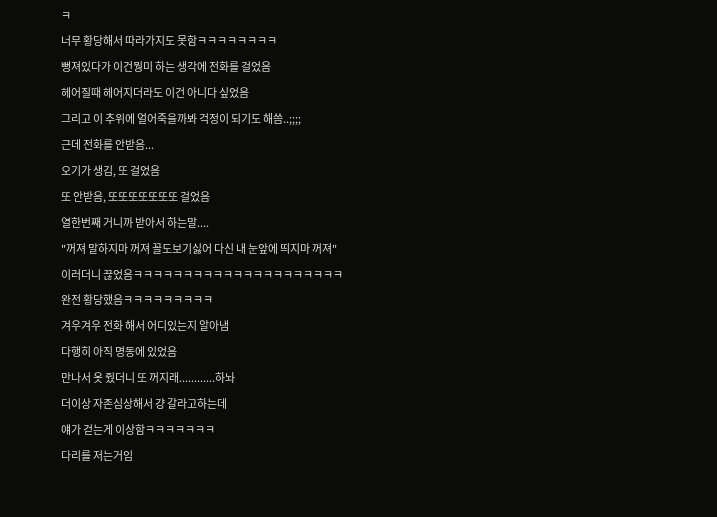ㅋ
너무 황당해서 따라가지도 못함ㅋㅋㅋㅋㅋㅋㅋㅋ
뻥져있다가 이건뭥미 하는 생각에 전화를 걸었음
헤어질때 헤어지더라도 이건 아니다 싶었음
그리고 이 추위에 얼어죽을까봐 걱정이 되기도 해씀..;;;;
근데 전화를 안받음...
오기가 생김, 또 걸었음
또 안받음, 또또또또또또또 걸었음
열한번째 거니까 받아서 하는말....
"꺼져 말하지마 꺼져 꼴도보기싫어 다신 내 눈앞에 띄지마 꺼져"
이러더니 끊었음ㅋㅋㅋㅋㅋㅋㅋㅋㅋㅋㅋㅋㅋㅋㅋㅋㅋㅋㅋㅋㅋ
완전 황당했음ㅋㅋㅋㅋㅋㅋㅋㅋㅋ
겨우겨우 전화 해서 어디있는지 알아냄
다행히 아직 명동에 있었음
만나서 옷 줬더니 또 꺼지래............하놔
더이상 자존심상해서 걍 갈라고하는데
얘가 걷는게 이상함ㅋㅋㅋㅋㅋㅋㅋ
다리를 저는거임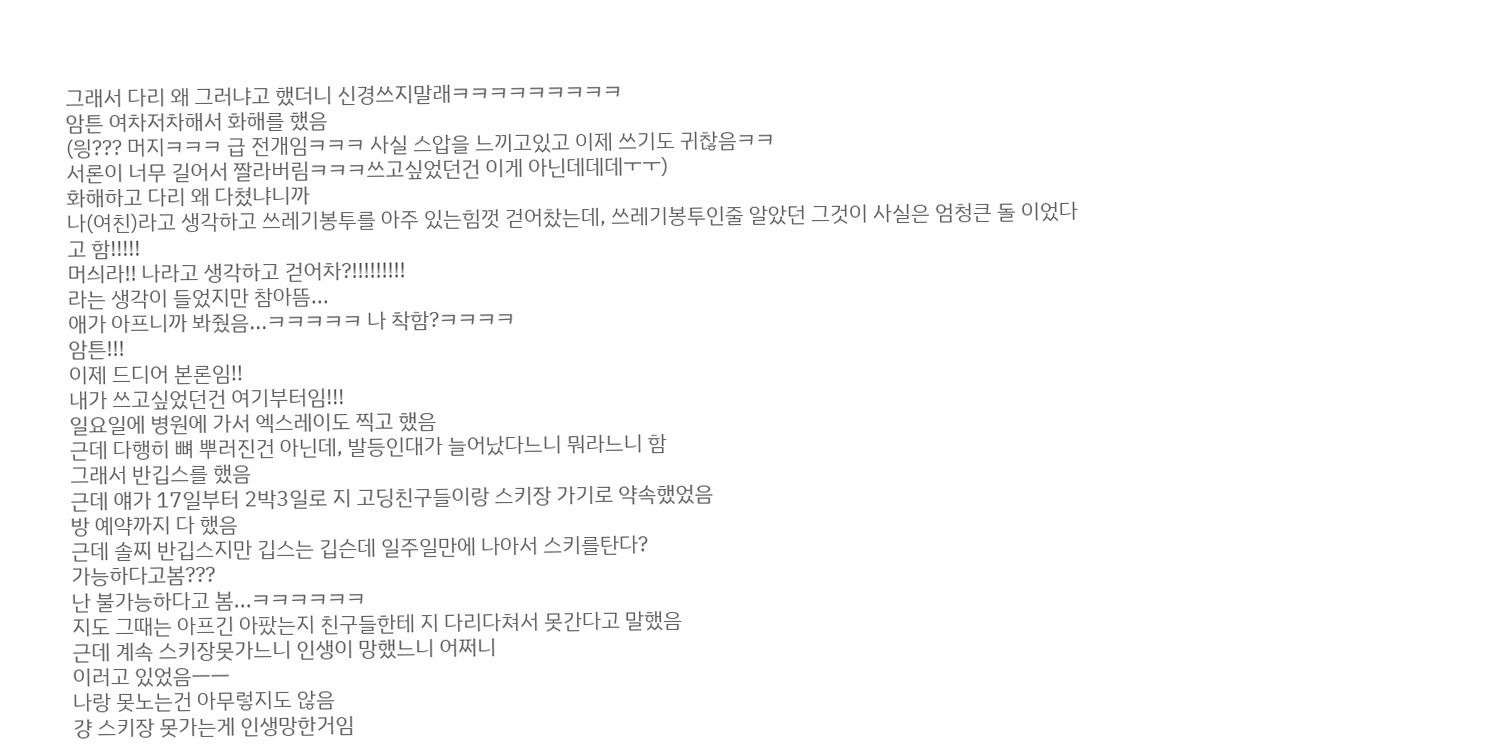그래서 다리 왜 그러냐고 했더니 신경쓰지말래ㅋㅋㅋㅋㅋㅋㅋㅋㅋ
암튼 여차저차해서 화해를 했음
(읭??? 머지ㅋㅋㅋ 급 전개임ㅋㅋㅋ 사실 스압을 느끼고있고 이제 쓰기도 귀찮음ㅋㅋ
서론이 너무 길어서 짤라버림ㅋㅋㅋ쓰고싶었던건 이게 아닌데데데ㅜㅜ)
화해하고 다리 왜 다쳤냐니까
나(여친)라고 생각하고 쓰레기봉투를 아주 있는힘껏 걷어찼는데, 쓰레기봉투인줄 알았던 그것이 사실은 엄청큰 돌 이었다고 함!!!!!
머싀라!! 나라고 생각하고 걷어차?!!!!!!!!!
라는 생각이 들었지만 참아뜸...
애가 아프니까 봐줬음...ㅋㅋㅋㅋㅋ 나 착함?ㅋㅋㅋㅋ
암튼!!!
이제 드디어 본론임!!
내가 쓰고싶었던건 여기부터임!!!
일요일에 병원에 가서 엑스레이도 찍고 했음
근데 다행히 뼈 뿌러진건 아닌데, 발등인대가 늘어났다느니 뭐라느니 함
그래서 반깁스를 했음
근데 얘가 17일부터 2박3일로 지 고딩친구들이랑 스키장 가기로 약속했었음
방 예약까지 다 했음
근데 솔찌 반깁스지만 깁스는 깁슨데 일주일만에 나아서 스키를탄다?
가능하다고봄???
난 불가능하다고 봄...ㅋㅋㅋㅋㅋㅋ
지도 그때는 아프긴 아팠는지 친구들한테 지 다리다쳐서 못간다고 말했음
근데 계속 스키장못가느니 인생이 망했느니 어쩌니
이러고 있었음ㅡㅡ
나랑 못노는건 아무렇지도 않음
걍 스키장 못가는게 인생망한거임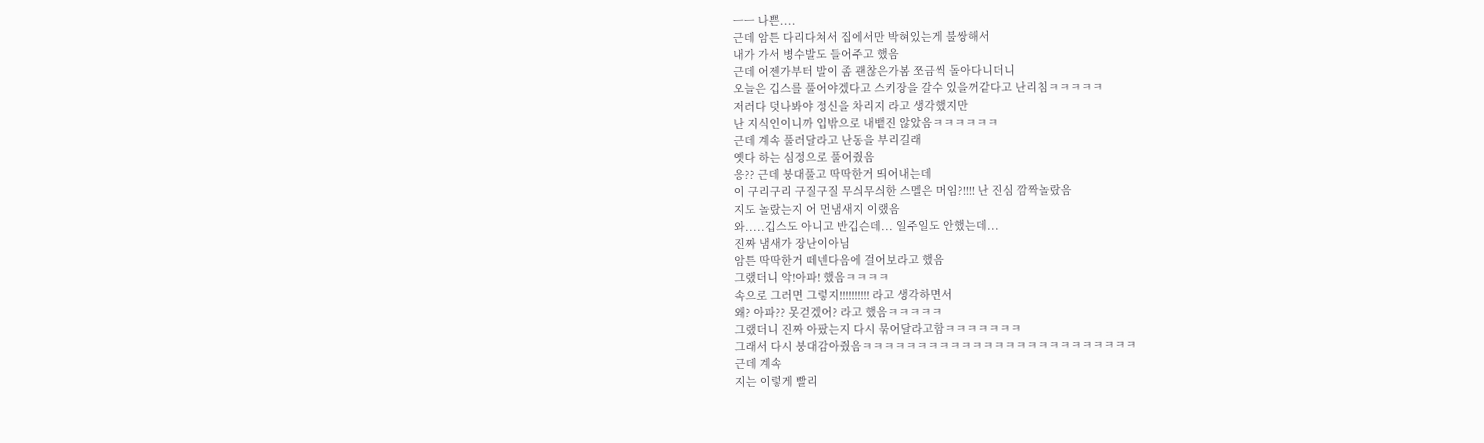ㅡㅡ 나쁜....
근데 암튼 다리다쳐서 집에서만 박혀있는게 불쌍해서
내가 가서 병수발도 들어주고 했음
근데 어젠가부터 발이 좀 괜찮은가봄 쪼금씩 돌아다니더니
오늘은 깁스를 풀어야겠다고 스키장을 갈수 있을꺼같다고 난리침ㅋㅋㅋㅋㅋ
저러다 덧나봐야 정신을 차리지 라고 생각했지만
난 지식인이니까 입밖으로 내뱉진 않았음ㅋㅋㅋㅋㅋㅋ
근데 계속 풀러달라고 난동을 부리길래
옛다 하는 심정으로 풀어줬음
응?? 근데 붕대풀고 딱딱한거 띄어내는데
이 구리구리 구질구질 무싀무싀한 스멜은 머임?!!!! 난 진심 깜짝놀랐음
지도 놀랐는지 어 먼냄새지 이랬음
와.....깁스도 아니고 반깁슨데... 일주일도 안했는데...
진짜 냄새가 장난이아님
암튼 딱딱한거 떼넨다음에 걸어보라고 했음
그랬더니 악!아파! 했음ㅋㅋㅋㅋ
속으로 그러면 그렇지!!!!!!!!!! 라고 생각하면서
왜? 아파?? 못걷겠어? 라고 했음ㅋㅋㅋㅋㅋ
그랬더니 진짜 아팠는지 다시 묶어달라고함ㅋㅋㅋㅋㅋㅋㅋ
그래서 다시 붕대감아줬음ㅋㅋㅋㅋㅋㅋㅋㅋㅋㅋㅋㅋㅋㅋㅋㅋㅋㅋㅋㅋㅋㅋㅋㅋㅋ
근데 계속
지는 이렇게 빨리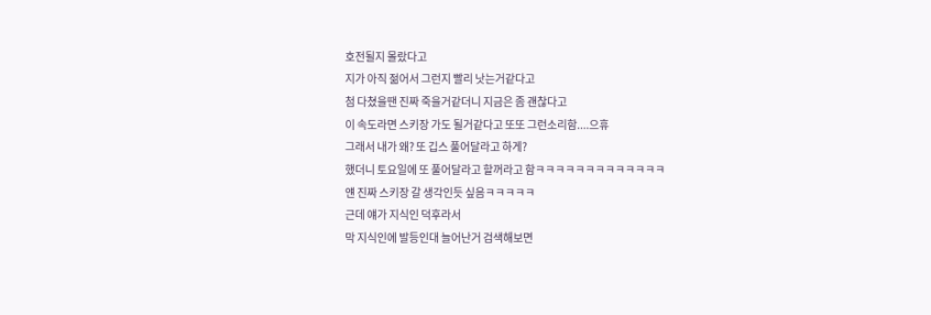호전될지 몰랐다고
지가 아직 젊어서 그런지 빨리 낫는거같다고
첨 다쳤을땐 진짜 죽을거같더니 지금은 좀 괜찮다고
이 속도라면 스키장 가도 될거같다고 또또 그런소리함....으휴
그래서 내가 왜? 또 깁스 풀어달라고 하게?
했더니 토요일에 또 풀어달라고 할꺼라고 함ㅋㅋㅋㅋㅋㅋㅋㅋㅋㅋㅋㅋㅋ
얜 진짜 스키장 갈 생각인듯 싶음ㅋㅋㅋㅋㅋ
근데 얘가 지식인 덕후라서
막 지식인에 발등인대 늘어난거 검색해보면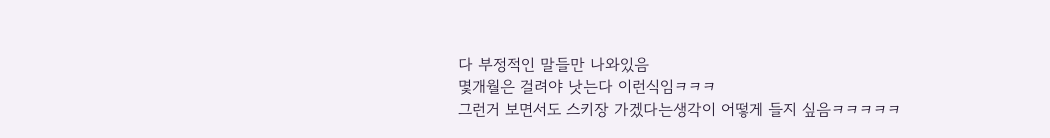다 부정적인 말들만 나와있음
몇개월은 걸려야 낫는다 이런식임ㅋㅋㅋ
그런거 보면서도 스키장 가겠다는생각이 어떻게 들지 싶음ㅋㅋㅋㅋㅋ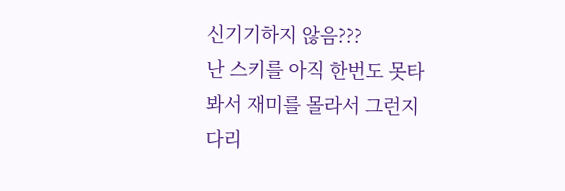신기기하지 않음???
난 스키를 아직 한번도 못타봐서 재미를 몰라서 그런지
다리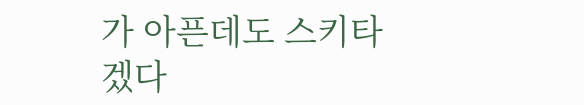가 아픈데도 스키타겠다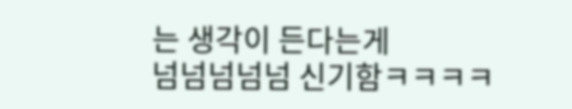는 생각이 든다는게
넘넘넘넘넘 신기함ㅋㅋㅋㅋ